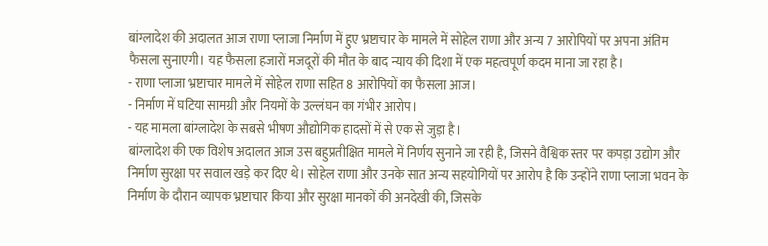बांग्लादेश की अदालत आज राणा प्लाजा निर्माण में हुए भ्रष्टाचार के मामले में सोहेल राणा और अन्य 7 आरोपियों पर अपना अंतिम फैसला सुनाएगी। यह फैसला हजारों मजदूरों की मौत के बाद न्याय की दिशा में एक महत्वपूर्ण कदम माना जा रहा है।
- राणा प्लाजा भ्रष्टाचार मामले में सोहेल राणा सहित 8 आरोपियों का फैसला आज।
- निर्माण में घटिया सामग्री और नियमों के उल्लंघन का गंभीर आरोप।
- यह मामला बांग्लादेश के सबसे भीषण औद्योगिक हादसों में से एक से जुड़ा है।
बांग्लादेश की एक विशेष अदालत आज उस बहुप्रतीक्षित मामले में निर्णय सुनाने जा रही है, जिसने वैश्विक स्तर पर कपड़ा उद्योग और निर्माण सुरक्षा पर सवाल खड़े कर दिए थे। सोहेल राणा और उनके सात अन्य सहयोगियों पर आरोप है कि उन्होंने राणा प्लाजा भवन के निर्माण के दौरान व्यापक भ्रष्टाचार किया और सुरक्षा मानकों की अनदेखी की, जिसके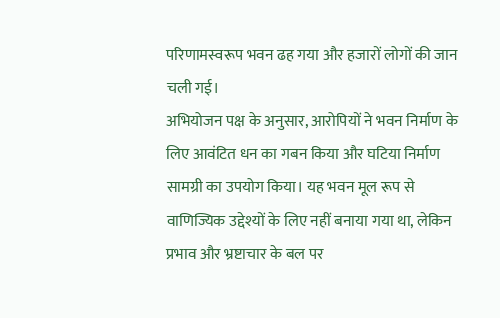परिणामस्वरूप भवन ढह गया और हजारों लोगों की जान चली गई।
अभियोजन पक्ष के अनुसार, आरोपियों ने भवन निर्माण के लिए आवंटित धन का गबन किया और घटिया निर्माण सामग्री का उपयोग किया। यह भवन मूल रूप से वाणिज्यिक उद्देश्यों के लिए नहीं बनाया गया था, लेकिन प्रभाव और भ्रष्टाचार के बल पर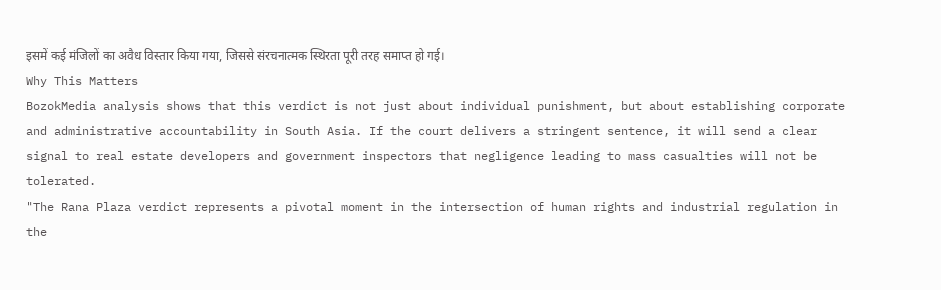इसमें कई मंजिलों का अवैध विस्तार किया गया, जिससे संरचनात्मक स्थिरता पूरी तरह समाप्त हो गई।
Why This Matters
BozokMedia analysis shows that this verdict is not just about individual punishment, but about establishing corporate and administrative accountability in South Asia. If the court delivers a stringent sentence, it will send a clear signal to real estate developers and government inspectors that negligence leading to mass casualties will not be tolerated.
"The Rana Plaza verdict represents a pivotal moment in the intersection of human rights and industrial regulation in the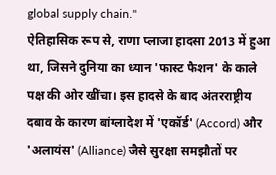global supply chain."
ऐतिहासिक रूप से, राणा प्लाजा हादसा 2013 में हुआ था, जिसने दुनिया का ध्यान 'फास्ट फैशन' के काले पक्ष की ओर खींचा। इस हादसे के बाद अंतरराष्ट्रीय दबाव के कारण बांग्लादेश में 'एकॉर्ड' (Accord) और 'अलायंस' (Alliance) जैसे सुरक्षा समझौतों पर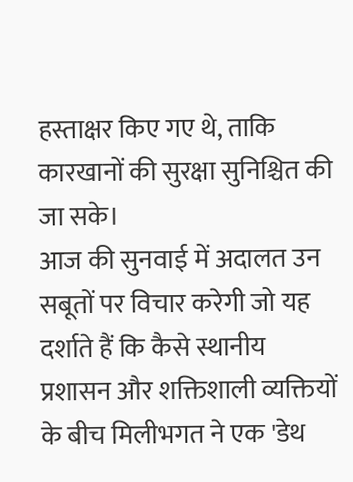हस्ताक्षर किए गए थे, ताकि कारखानों की सुरक्षा सुनिश्चित की जा सके।
आज की सुनवाई में अदालत उन सबूतों पर विचार करेगी जो यह दर्शाते हैं कि कैसे स्थानीय प्रशासन और शक्तिशाली व्यक्तियों के बीच मिलीभगत ने एक 'डेथ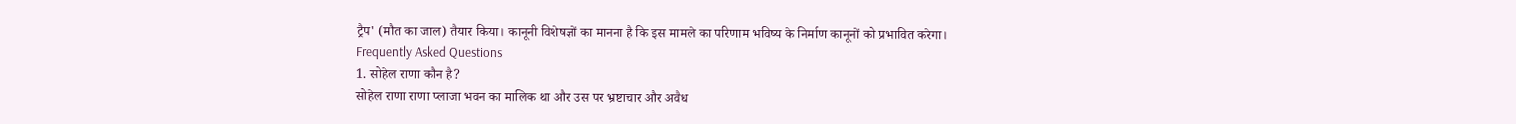ट्रैप' (मौत का जाल) तैयार किया। कानूनी विशेषज्ञों का मानना है कि इस मामले का परिणाम भविष्य के निर्माण कानूनों को प्रभावित करेगा।
Frequently Asked Questions
1. सोहेल राणा कौन है?
सोहेल राणा राणा प्लाजा भवन का मालिक था और उस पर भ्रष्टाचार और अवैध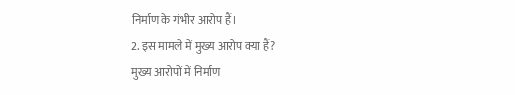निर्माण के गंभीर आरोप हैं।
2. इस मामले में मुख्य आरोप क्या हैं?
मुख्य आरोपों में निर्माण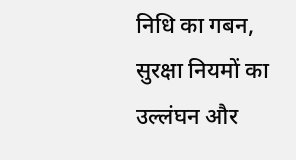निधि का गबन, सुरक्षा नियमों का उल्लंघन और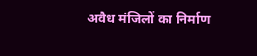अवैध मंजिलों का निर्माण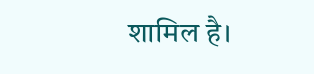शामिल है।